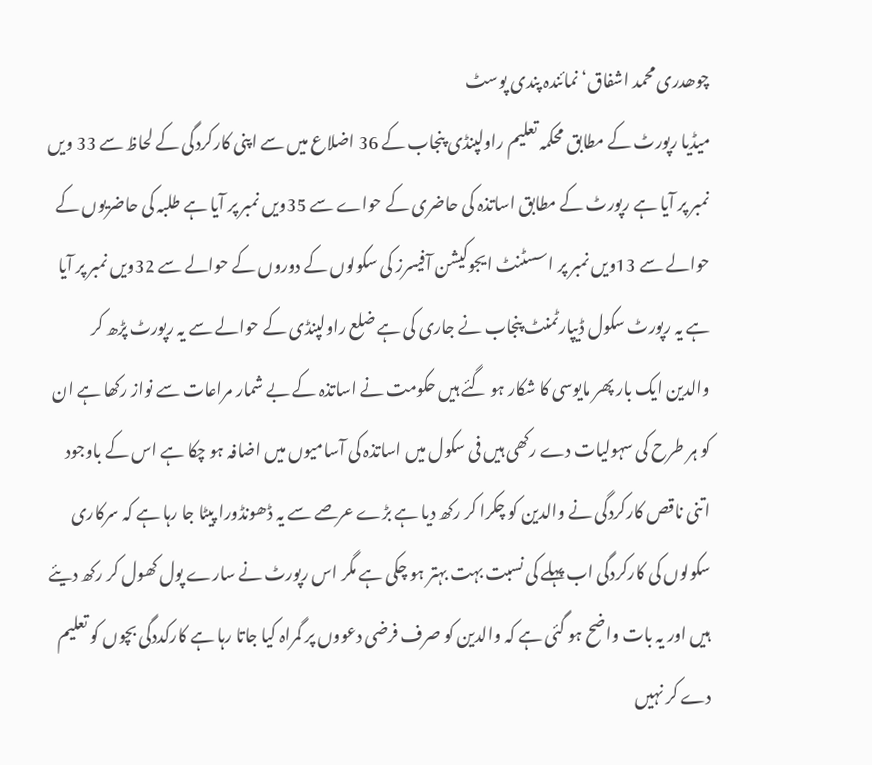چوھدری محمد اشفاق‘ نمائندہ پندی پوسٹ
میڈیا رپورٹ کے مطابق محکمہ تعلیم راولپنڈی پنجاب کے 36 اضلاع میں سے اپنی کارکردگی کے لحاظ سے 33 ویں نمبر پر آیا ہے رپورٹ کے مطابق اساتذہ کی حاضری کے حواے سے 35ویں نمبر پر آیا ہے طلبہ کی حاضریوں کے حوالے سے 13ویں نمبر پر اسسٹنٹ ایجوکیشن آفیسرز کی سکولوں کے دوروں کے حوالے سے 32ویں نمبر پر آیا ہے یہ رپورٹ سکول ڈیپارٹمنٹ پنجاب نے جاری کی ہے ضلع راولپنڈی کے حوالے سے یہ رپورٹ پڑھ کر والدین ایک بار پھر مایوسی کا شکار ہو گئے ہیں حکومت نے اساتذہ کے بے شمار مراعات سے نواز رکھا ہے ان کو ہر طرح کی سہولیات دے رکھی ہیں فی سکول میں اساتذہ کی آسامیوں میں اضافہ ہو چکا ہے اس کے باوجود اتنی ناقص کارکردگی نے والدین کو چکرا کر رکھ دیا ہے بڑے عرصے سے یہ ڈھونڈورا پیٹا جا رہا ہے کہ سرکاری سکولوں کی کارکردگی اب پہلے کی نسبت بہت بہتر ہو چکی ہے مگر اس رپورٹ نے سارے پول کھول کر رکھ دیئے ہیں اور یہ بات واضح ہو گئی ہے کہ والدین کو صرف فرضی دعووں پر گمراہ کیا جاتا رہا ہے کارکددگی بچوں کو تعلیم دے کر نہیں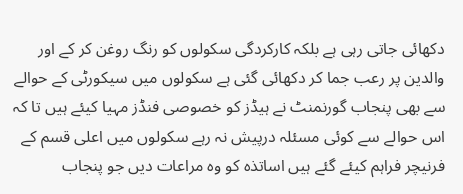دکھائی جاتی رہی ہے بلکہ کارکردگی سکولوں کو رنگ روغن کر کے اور والدین پر رعب جما کر دکھائی گئی ہے سکولوں میں سیکورٹی کے حوالے سے بھی پنجاب گورنمنٹ نے ہیڈز کو خصوصی فنڈز مہیا کیئے ہیں تا کہ اس حوالے سے کوئی مسئلہ درپیش نہ رہے سکولوں میں اعلی قسم کے فرنیچر فراہم کیئے گئے ہیں اساتذہ کو وہ مراعات دیں جو پنجاب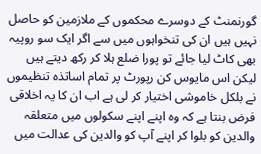گورنمنٹ کے دوسرے محکموں کے ملازمین کو حاصل نہیں ہیں ان کی تنخواہوں میں سے اگر ایک سو روپیہ بھی کاٹ لیا جائے تو پورا ضلع ہلا کر رکھ دیتے ہیں لیکن اس مایوس کن رپورٹ پر تمام اساتذہ تنظیموں نے بلکل خاموشی اختیار کر لی ہے اب ان کا یہ اخلاقی فرض بنتا ہے کہ وہ اپنے اپنے سکولوں میں متعلقہ والدین کو بلوا کر اپنے آپ کو والدین کی عدالت میں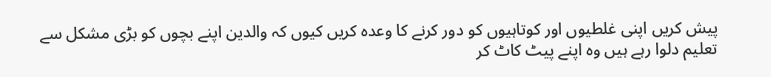پیش کریں اپنی غلطیوں اور کوتاہیوں کو دور کرنے کا وعدہ کریں کیوں کہ والدین اپنے بچوں کو بڑی مشکل سے تعلیم دلوا رہے ہیں وہ اپنے پیٹ کاٹ کر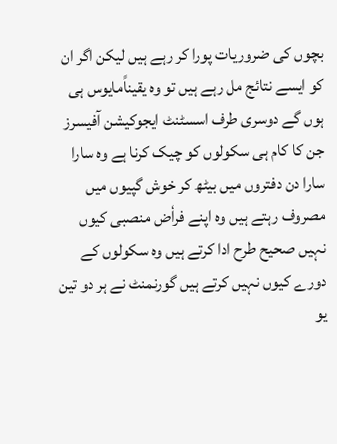بچوں کی ضروریات پورا کر رہے ہیں لیکن اگر ان کو ایسے نتائج مل رہے ہیں تو وہ یقیناًمایوس ہی ہوں گے دوسری طرف اسسٹنٹ ایجوکیشن آفیسرز جن کا کام ہی سکولوں کو چیک کرنا ہے وہ سارا سارا دن دفتروں میں بیٹھ کر خوش گپیوں میں مصروف رہتے ہیں وہ اپنے فراٗض منصبی کیوں نہیں صحیح طرح ادا کرتے ہیں وہ سکولوں کے دورے کیوں نہیں کرتے ہیں گورنمنٹ نے ہر دو تین یو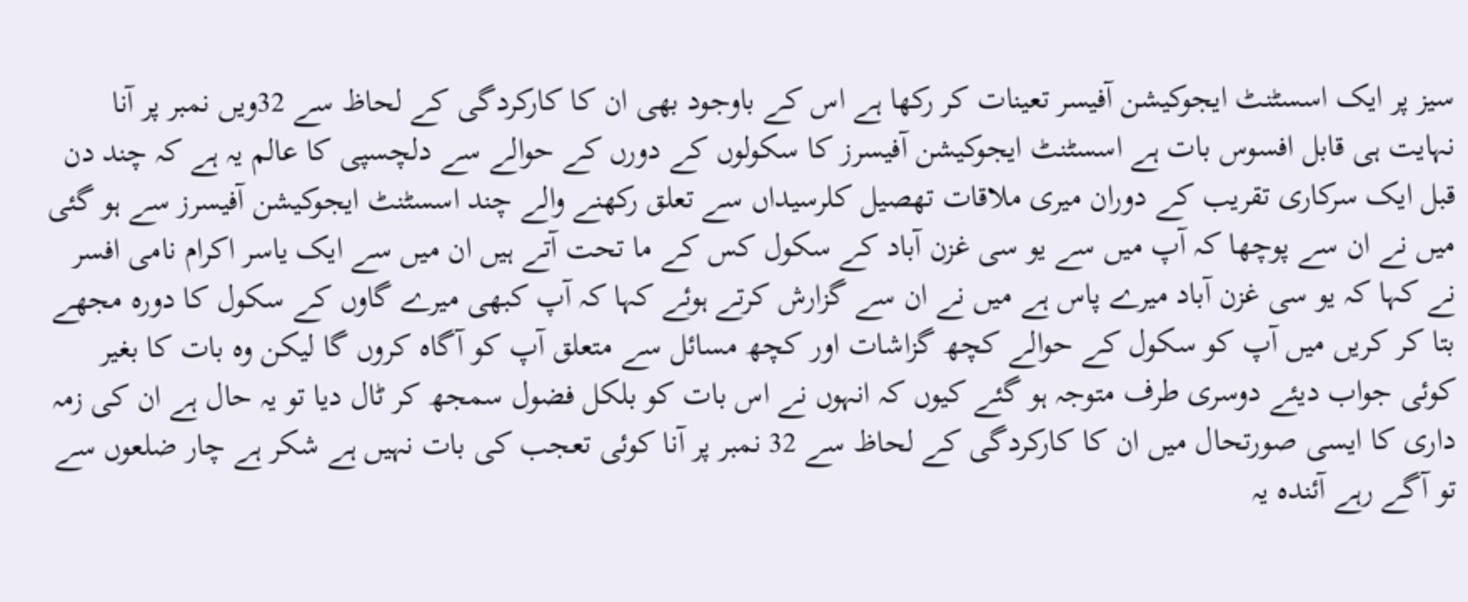سیز پر ایک اسسٹنٹ ایجوکیشن آفیسر تعینات کر رکھا ہے اس کے باوجود بھی ان کا کارکردگی کے لحاظ سے 32ویں نمبر پر آنا نہایت ہی قابل افسوس بات ہے اسسٹنٹ ایجوکیشن آفیسرز کا سکولوں کے دورں کے حوالے سے دلچسپی کا عالم یہ ہے کہ چند دن قبل ایک سرکاری تقریب کے دوران میری ملاقات تھصیل کلرسیداں سے تعلق رکھنے والے چند اسسٹنٹ ایجوکیشن آفیسرز سے ہو گئی میں نے ان سے پوچھا کہ آپ میں سے یو سی غزن آباد کے سکول کس کے ما تحت آتے ہیں ان میں سے ایک یاسر اکرام نامی افسر نے کہا کہ یو سی غزن آباد میرے پاس ہے میں نے ان سے گزارش کرتے ہوئے کہا کہ آپ کبھی میرے گاوں کے سکول کا دورہ مجھے بتا کر کریں میں آپ کو سکول کے حوالے کچھ گزاشات اور کچھ مسائل سے متعلق آپ کو آگاہ کروں گا لیکن وہ بات کا بغیر کوئی جواب دیئے دوسری طرف متوجہ ہو گئے کیوں کہ انہوں نے اس بات کو بلکل فضول سمجھ کر ٹال دیا تو یہ حال ہے ان کی زمہ داری کا ایسی صورتحال میں ان کا کارکردگی کے لحاظ سے 32 نمبر پر آنا کوئی تعجب کی بات نہیں ہے شکر ہے چار ضلعوں سے تو آگے رہے آئندہ یہ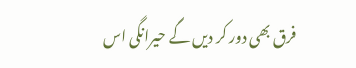فرق بھی دور کر دیں گے حیرانگی اس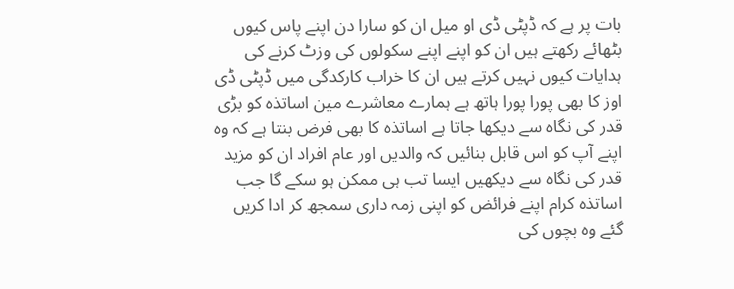بات پر ہے کہ ڈپٹی ڈی او میل ان کو سارا دن اپنے پاس کیوں بٹھائے رکھتے ہیں ان کو اپنے اپنے سکولوں کی وزٹ کرنے کی ہدایات کیوں نہیں کرتے ہیں ان کا خراب کارکدگی میں ڈپٹی ڈی اوز کا بھی پورا پورا ہاتھ ہے ہمارے معاشرے مین اساتذہ کو بڑی قدر کی نگاہ سے دیکھا جاتا ہے اساتذہ کا بھی فرض بنتا ہے کہ وہ اپنے آپ کو اس قابل بنائیں کہ والدیں اور عام افراد ان کو مزید قدر کی نگاہ سے دیکھیں ایسا تب ہی ممکن ہو سکے گا جب اساتذہ کرام اپنے فرائض کو اپنی زمہ داری سمجھ کر ادا کریں گئے وہ بچوں کی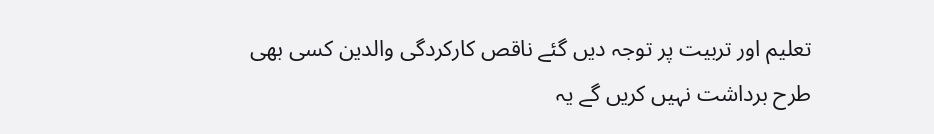تعلیم اور تربیت پر توجہ دیں گئے ناقص کارکردگی والدین کسی بھی طرح برداشت نہیں کریں گے یہ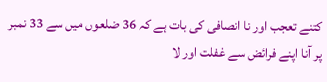کتنے تعجب اور نا انصافی کی بات ہے کہ 36 ضلعوں میں سے 33 نمبر پر آنا اپنے فرائض سے غفلت اور لا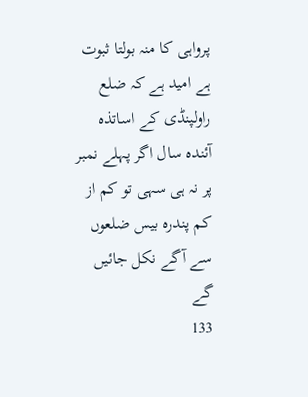پرواہی کا منہ بولتا ثبوت ہے امید ہے کہ ضلع راولپنڈی کے اساتذہ آئندہ سال اگر پہلے نمبر پر نہ ہی سہی تو کم از کم پندرہ بیس ضلعوں سے آگے نکل جائیں گے
133